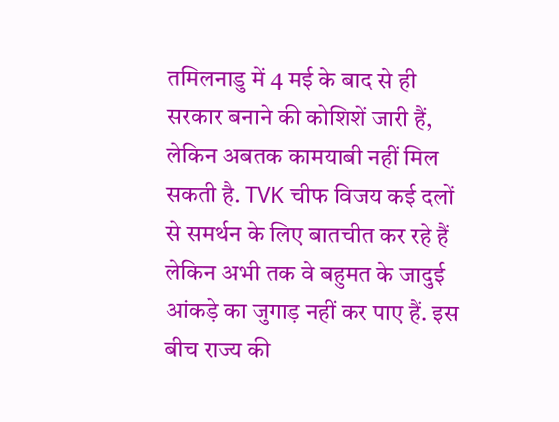तमिलनाडु में 4 मई के बाद से ही सरकार बनाने की कोशिशें जारी हैं, लेकिन अबतक कामयाबी नहीं मिल सकती है. TVK चीफ विजय कई दलों से समर्थन के लिए बातचीत कर रहे हैं लेकिन अभी तक वे बहुमत के जादुई आंकड़े का जुगाड़ नहीं कर पाए हैं. इस बीच राज्य की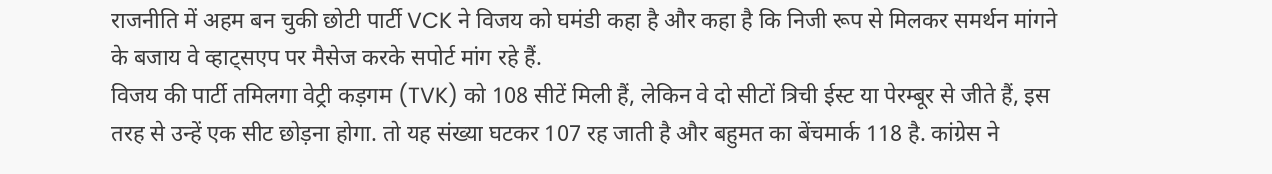राजनीति में अहम बन चुकी छोटी पार्टी VCK ने विजय को घमंडी कहा है और कहा है कि निजी रूप से मिलकर समर्थन मांगने के बजाय वे व्हाट्सएप पर मैसेज करके सपोर्ट मांग रहे हैं.
विजय की पार्टी तमिलगा वेट्री कड़गम (TVK) को 108 सीटें मिली हैं, लेकिन वे दो सीटों त्रिची ईस्ट या पेरम्बूर से जीते हैं, इस तरह से उन्हें एक सीट छोड़ना होगा. तो यह संख्या घटकर 107 रह जाती है और बहुमत का बेंचमार्क 118 है. कांग्रेस ने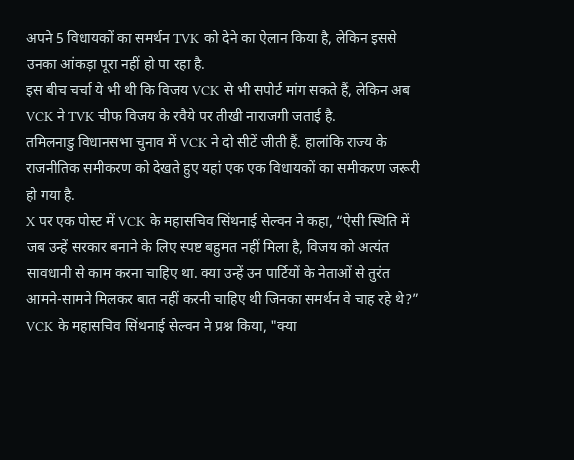अपने 5 विधायकों का समर्थन TVK को देने का ऐलान किया है, लेकिन इससे उनका आंकड़ा पूरा नहीं हो पा रहा है.
इस बीच चर्चा ये भी थी कि विजय VCK से भी सपोर्ट मांग सकते हैं, लेकिन अब VCK ने TVK चीफ विजय के रवैये पर तीखी नाराजगी जताई है.
तमिलनाडु विधानसभा चुनाव में VCK ने दो सीटें जीती हैं. हालांकि राज्य के राजनीतिक समीकरण को देखते हुए यहां एक एक विधायकों का समीकरण जरूरी हो गया है.
X पर एक पोस्ट में VCK के महासचिव सिंथनाई सेल्वन ने कहा, “ऐसी स्थिति में जब उन्हें सरकार बनाने के लिए स्पष्ट बहुमत नहीं मिला है, विजय को अत्यंत सावधानी से काम करना चाहिए था. क्या उन्हें उन पार्टियों के नेताओं से तुरंत आमने-सामने मिलकर बात नहीं करनी चाहिए थी जिनका समर्थन वे चाह रहे थे?”
VCK के महासचिव सिंथनाई सेल्वन ने प्रश्न किया, "क्या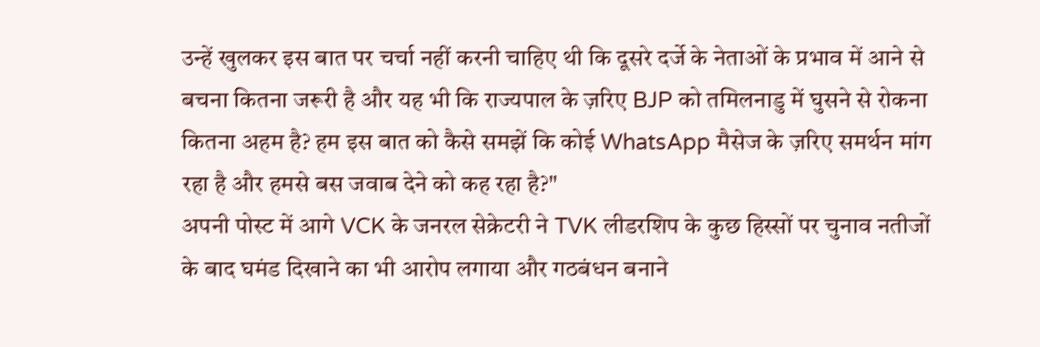उन्हें खुलकर इस बात पर चर्चा नहीं करनी चाहिए थी कि दूसरे दर्जे के नेताओं के प्रभाव में आने से बचना कितना जरूरी है और यह भी कि राज्यपाल के ज़रिए BJP को तमिलनाडु में घुसने से रोकना कितना अहम है? हम इस बात को कैसे समझें कि कोई WhatsApp मैसेज के ज़रिए समर्थन मांग रहा है और हमसे बस जवाब देने को कह रहा है?"
अपनी पोस्ट में आगे VCK के जनरल सेक्रेटरी ने TVK लीडरशिप के कुछ हिस्सों पर चुनाव नतीजों के बाद घमंड दिखाने का भी आरोप लगाया और गठबंधन बनाने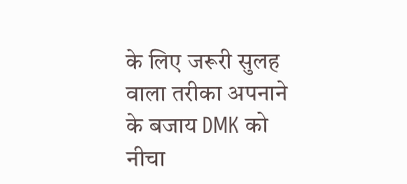के लिए जरूरी सुलह वाला तरीका अपनाने के बजाय DMK को नीचा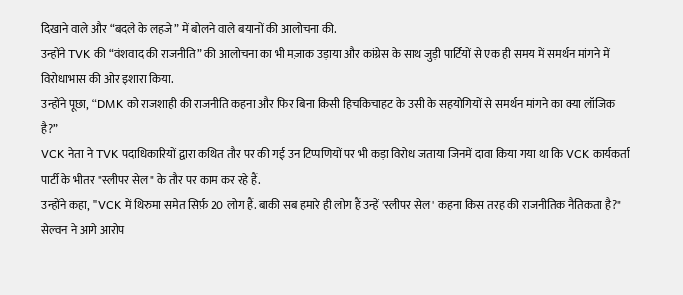दिखाने वाले और “बदले के लहजे” में बोलने वाले बयानों की आलोचना की.
उन्होंने TVK की “वंशवाद की राजनीति” की आलोचना का भी मज़ाक उड़ाया और कांग्रेस के साथ जुड़ी पार्टियों से एक ही समय में समर्थन मांगने में विरोधाभास की ओर इशारा किया.
उन्होंने पूछा, “DMK को राजशाही की राजनीति कहना और फिर बिना किसी हिचकिचाहट के उसी के सहयोगियों से समर्थन मांगने का क्या लॉजिक है?”
VCK नेता ने TVK पदाधिकारियों द्वारा कथित तौर पर की गई उन टिप्पणियों पर भी कड़ा विरोध जताया जिनमें दावा किया गया था कि VCK कार्यकर्ता पार्टी के भीतर "स्लीपर सेल" के तौर पर काम कर रहे हैं.
उन्होंने कहा, "VCK में थिरुमा समेत सिर्फ़ 20 लोग हैं. बाकी सब हमारे ही लोग हैं उन्हें 'स्लीपर सेल' कहना किस तरह की राजनीतिक नैतिकता है?"
सेल्वन ने आगे आरोप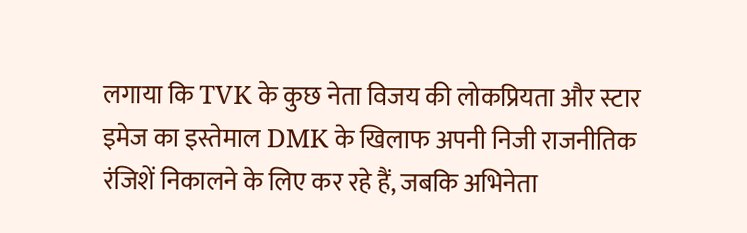लगाया कि TVK के कुछ नेता विजय की लोकप्रियता और स्टार इमेज का इस्तेमाल DMK के खिलाफ अपनी निजी राजनीतिक रंजिशें निकालने के लिए कर रहे हैं, जबकि अभिनेता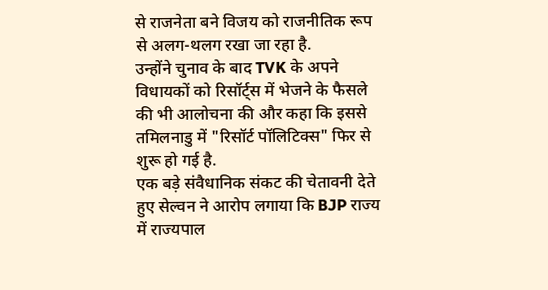से राजनेता बने विजय को राजनीतिक रूप से अलग-थलग रखा जा रहा है.
उन्होंने चुनाव के बाद TVK के अपने विधायकों को रिसॉर्ट्स में भेजने के फैसले की भी आलोचना की और कहा कि इससे तमिलनाडु में "रिसॉर्ट पॉलिटिक्स" फिर से शुरू हो गई है.
एक बड़े संवैधानिक संकट की चेतावनी देते हुए सेल्वन ने आरोप लगाया कि BJP राज्य में राज्यपाल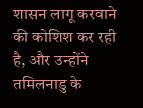शासन लागू करवाने की कोशिश कर रही है, और उन्होंने तमिलनाडु के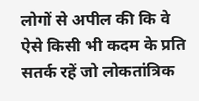लोगों से अपील की कि वे ऐसे किसी भी कदम के प्रति सतर्क रहें जो लोकतांत्रिक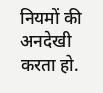नियमों की अनदेखी करता हो.